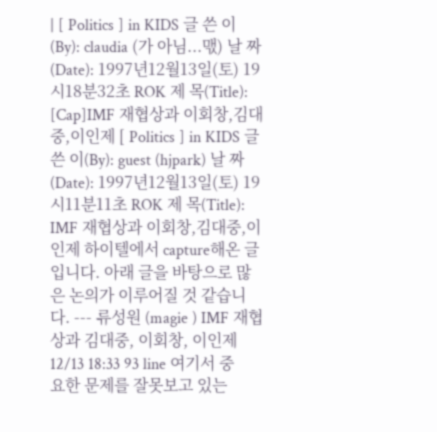| [ Politics ] in KIDS 글 쓴 이(By): claudia (가 아님...맧) 날 짜 (Date): 1997년12월13일(토) 19시18분32초 ROK 제 목(Title): [Cap]IMF 재협상과 이회창,김대중,이인제 [ Politics ] in KIDS 글 쓴 이(By): guest (hjpark) 날 짜 (Date): 1997년12월13일(토) 19시11분11초 ROK 제 목(Title): IMF 재협상과 이회창,김대중,이인제 하이텔에서 capture해온 글입니다. 아래 글을 바탕으로 많은 논의가 이루어질 것 같습니다. --- 류성원 (magie ) IMF 재협상과 김대중, 이회창, 이인제 12/13 18:33 93 line 여기서 중요한 문제를 잘못보고 있는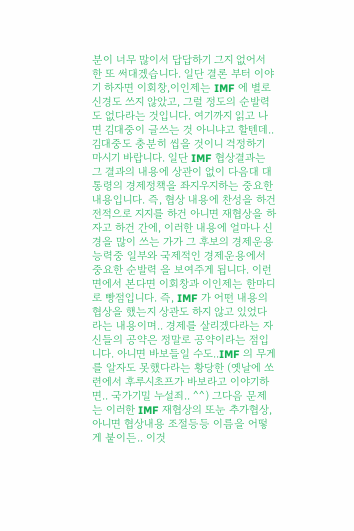분이 너무 많이서 답답하기 그지 없어서 한 또 써대겠습니다. 일단 결론 부터 이야기 하자면 이회창,이인제는 IMF 에 별로 신경도 쓰지 않았고, 그럴 정도의 순발력도 없다라는 것입니다. 여기까지 읽고 나면 김대중이 글쓰는 것 아니냐고 할텐데.. 김대중도 충분히 씹을 것이니 걱정하기 마시기 바랍니다. 일단 IMF 협상결과는 그 결과의 내용에 상관이 없이 다음대 대통령의 경제정책을 좌지우지하는 중요한 내용입니다. 즉, 협상 내용에 찬성을 하건 전적으로 지지를 하건 아니면 재협상을 하자고 하건 간에, 이러한 내용에 얼마나 신경을 많이 쓰는 가가 그 후보의 경제운용 능력중 일부와 국제적인 경제운용에서 중요한 순발력 을 보여주게 됩니다. 이런 면에서 본다면 이회창과 이인제는 한마디로 빵점입니다. 즉, IMF 가 어떤 내용의 협상을 했는지 상관도 하지 않고 있었다라는 내용이며.. 경제를 살리겠다라는 자신들의 공약은 정말로 공약이라는 점입니다. 아니면 바보들일 수도..IMF 의 무게를 알자도 못했다라는 황당한 (옛날에 쏘련에서 후루시초프가 바보라고 이야기하면.. 국가기밀 누설죄.. ^^) 그다음 문제는 이러한 IMF 재협상의 또눈 추가협상, 아니면 협상내용 조절등등 이름을 어떻게 붙이든.. 이것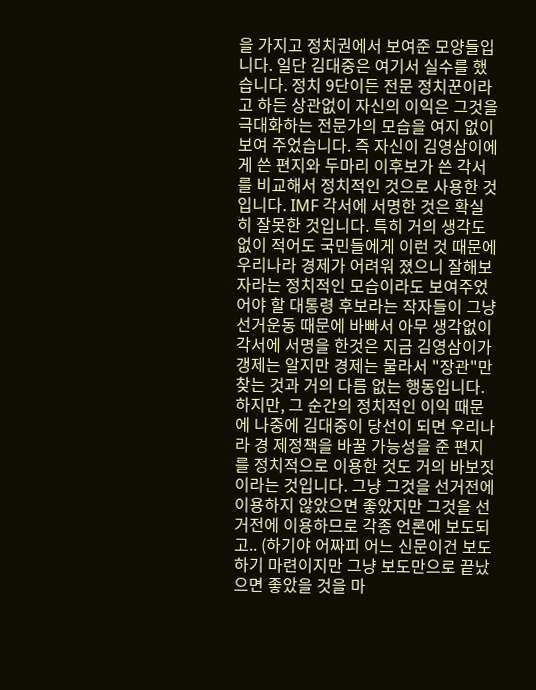을 가지고 정치권에서 보여준 모양들입니다. 일단 김대중은 여기서 실수를 했습니다. 정치 9단이든 전문 정치꾼이라고 하든 상관없이 자신의 이익은 그것을 극대화하는 전문가의 모습을 여지 없이 보여 주었습니다. 즉 자신이 김영삼이에게 쓴 편지와 두마리 이후보가 쓴 각서를 비교해서 정치적인 것으로 사용한 것입니다. IMF 각서에 서명한 것은 확실히 잘못한 것입니다. 특히 거의 생각도 없이 적어도 국민들에게 이런 것 때문에 우리나라 경제가 어려워 졌으니 잘해보자라는 정치적인 모습이라도 보여주었어야 할 대통령 후보라는 작자들이 그냥 선거운동 때문에 바빠서 아무 생각없이 각서에 서명을 한것은 지금 김영삼이가 갱제는 알지만 경제는 물라서 "장관"만 찾는 것과 거의 다름 없는 행동입니다. 하지만, 그 순간의 정치적인 이익 때문에 나중에 김대중이 당선이 되면 우리나라 경 제정책을 바꿀 가능성을 준 편지를 정치적으로 이용한 것도 거의 바보짓이라는 것입니다. 그냥 그것을 선거전에 이용하지 않았으면 좋았지만 그것을 선거전에 이용하므로 각종 언론에 보도되고.. (하기야 어짜피 어느 신문이건 보도하기 마련이지만 그냥 보도만으로 끝났으면 좋았을 것을 마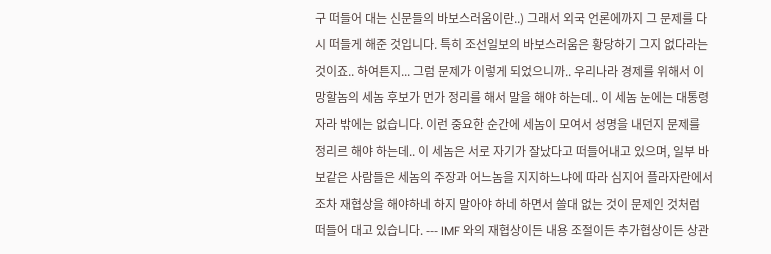구 떠들어 대는 신문들의 바보스러움이란..) 그래서 외국 언론에까지 그 문제를 다시 떠들게 해준 것입니다. 특히 조선일보의 바보스러움은 황당하기 그지 없다라는 것이죠.. 하여튼지... 그럼 문제가 이렇게 되었으니까.. 우리나라 경제를 위해서 이 망할놈의 세놈 후보가 먼가 정리를 해서 말을 해야 하는데.. 이 세놈 눈에는 대통령자라 밖에는 없습니다. 이런 중요한 순간에 세놈이 모여서 성명을 내던지 문제를 정리르 해야 하는데.. 이 세놈은 서로 자기가 잘났다고 떠들어내고 있으며, 일부 바보같은 사람들은 세놈의 주장과 어느놈을 지지하느냐에 따라 심지어 플라자란에서 조차 재협상을 해야하네 하지 말아야 하네 하면서 쓸대 없는 것이 문제인 것처럼 떠들어 대고 있습니다. --- IMF 와의 재협상이든 내용 조절이든 추가협상이든 상관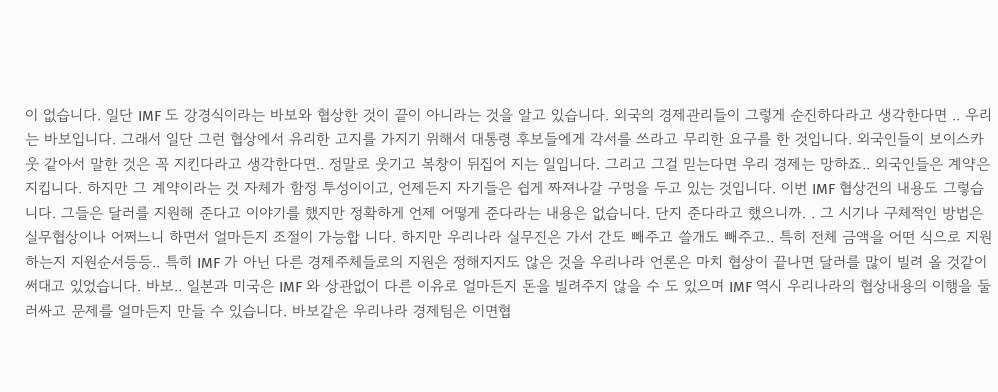이 없습니다. 일단 IMF 도 강경식이라는 바보와 협상한 것이 끝이 아니라는 것을 알고 있습니다. 외국의 경제관리들이 그렇게 순진하다라고 생각한다면 .. 우리는 바보입니다. 그래서 일단 그런 협상에서 유리한 고지를 가지기 위해서 대통령 후보들에게 각서를 쓰라고 무리한 요구를 한 것입니다. 외국인들이 보이스카웃 같아서 말한 것은 꼭 지킨다라고 생각한다면.. 정말로 웃기고 복창이 뒤집어 지는 일입니다. 그리고 그걸 믿는다면 우리 경제는 망하죠.. 외국인들은 계약은 지킵니다. 하지만 그 계약이라는 것 자체가 함정 투성이이고, 언제든지 자기들은 쉽게 짜져나갈 구멍을 두고 있는 것입니다. 이번 IMF 협상건의 내용도 그렇습니다. 그들은 달러를 지원해 준다고 이야기를 했지만 정확하게 언제 어떻게 준다라는 내용은 없습니다. 단지 준다라고 했으니까. . 그 시기나 구체적인 방법은 실무협상이나 어쩌느니 하면서 얼마든지 조절이 가능합 니다. 하지만 우리나라 실무진은 가서 간도 빼주고 쓸개도 빼주고.. 특히 전체 금액을 어떤 식으로 지원하는지 지원순서등등.. 특히 IMF 가 아닌 다른 경제주체들로의 지원은 정해지지도 않은 것을 우리나라 언론은 마치 협상이 끝나면 달러를 많이 빌려 올 것같이 써대고 있었습니다. 바보.. 일본과 미국은 IMF 와 상관없이 다른 이유로 얼마든지 돈을 빌려주지 않을 수 도 있으며 IMF 역시 우리나라의 협상내용의 이행을 둘러싸고 문제를 얼마든지 만들 수 있습니다. 바보같은 우리나라 경제팀은 이면협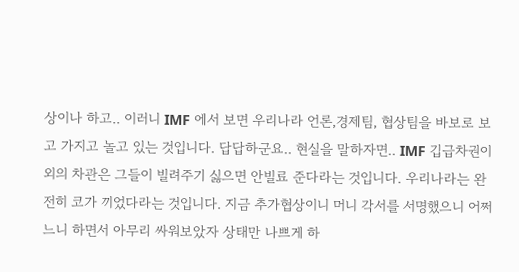상이나 하고.. 이러니 IMF 에서 보면 우리나라 언론,경제팀, 협상팀을 바보로 보고 가지고 놀고 있는 것입니다. 답답하군요.. 현실을 말하자면.. IMF 깁급차권이외의 차관은 그들이 빌려주기 싫으면 안빌료 준다라는 것입니다. 우리나라는 완전히 코가 끼었다라는 것입니다. 지금 추가협상이니 머니 각서를 서명했으니 어쩌느니 하면서 아무리 싸워보았자 상태만 나쁘게 하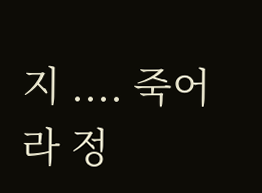지 .... 죽어라 정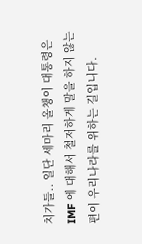치가들.. 일단 세마리 올챙이 대통령은 IMF 에 대해서 철저하게 말을 하지 않는 편이 우리나라를 위하는 길입니다.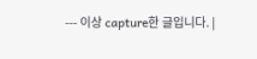--- 이상 capture한 글입니다. |